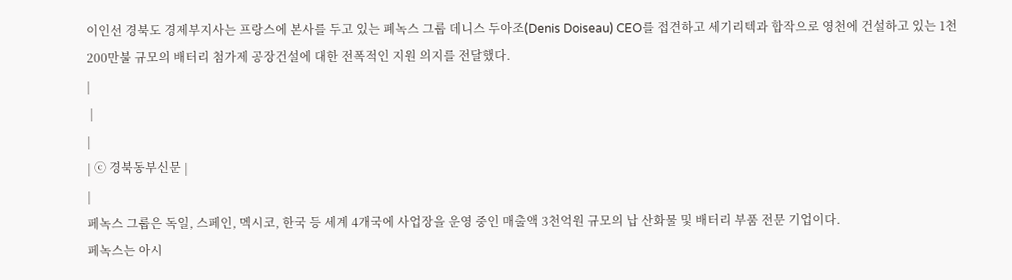이인선 경북도 경제부지사는 프랑스에 본사를 두고 있는 폐녹스 그룹 데니스 두아조(Denis Doiseau) CEO를 접견하고 세기리텍과 합작으로 영천에 건설하고 있는 1천200만불 규모의 배터리 첨가제 공장건설에 대한 전폭적인 지원 의지를 전달했다.
|
 |
|
| ⓒ 경북동부신문 |
|
페녹스 그룹은 독일, 스페인, 멕시코, 한국 등 세계 4개국에 사업장을 운영 중인 매출액 3천억원 규모의 납 산화물 및 배터리 부품 전문 기업이다.
페녹스는 아시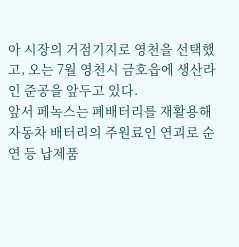아 시장의 거점기지로 영천을 선택했고, 오는 7월 영천시 금호읍에 생산라인 준공을 앞두고 있다.
앞서 페녹스는 폐배터리를 재활용해 자동차 배터리의 주원료인 연괴로 순연 등 납제품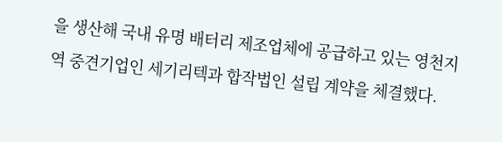을 생산해 국내 유명 배터리 제조업체에 공급하고 있는 영천지역 중견기업인 세기리텍과 합작법인 설립 계약을 체결했다.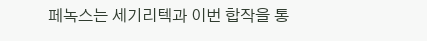페녹스는 세기리텍과 이번 합작을 통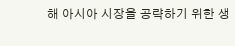해 아시아 시장을 공략하기 위한 생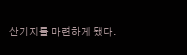산기지를 마련하게 됐다.